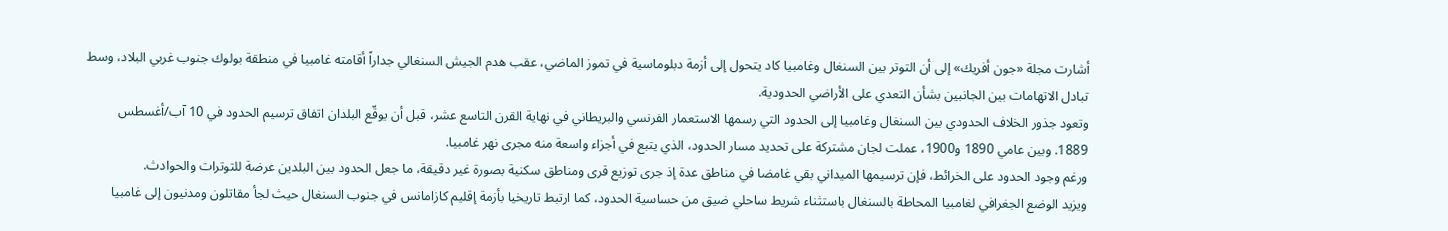أشارت مجلة «جون أفريك» إلى أن التوتر بين السنغال وغامبيا كاد يتحول إلى أزمة دبلوماسية في تموز الماضي، عقب هدم الجيش السنغالي جداراً أقامته غامبيا في منطقة بولوك جنوب غربي البلاد، وسط تبادل الاتهامات بين الجانبين بشأن التعدي على الأراضي الحدودية.
وتعود جذور الخلاف الحدودي بين السنغال وغامبيا إلى الحدود التي رسمها الاستعمار الفرنسي والبريطاني في نهاية القرن التاسع عشر، قبل أن يوقّع البلدان اتفاق ترسيم الحدود في 10 آب/أغسطس 1889. وبين عامي 1890 و1900، عملت لجان مشتركة على تحديد مسار الحدود، الذي يتبع في أجزاء واسعة منه مجرى نهر غامبيا.
ورغم وجود الحدود على الخرائط، فإن ترسيمها الميداني بقي غامضا في مناطق عدة إذ جرى توزيع قرى ومناطق سكنية بصورة غير دقيقة، ما جعل الحدود بين البلدين عرضة للتوترات والحوادث.
ويزيد الوضع الجغرافي لغامبيا المحاطة بالسنغال باستثناء شريط ساحلي ضيق من حساسية الحدود، كما ارتبط تاريخيا بأزمة إقليم كازامانس في جنوب السنغال حيث لجأ مقاتلون ومدنيون إلى غامبيا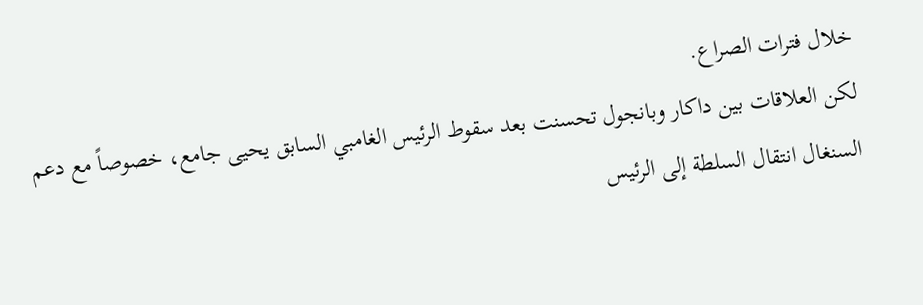خلال فترات الصراع.
لكن العلاقات بين داكار وبانجول تحسنت بعد سقوط الرئيس الغامبي السابق يحيى جامع، خصوصاً مع دعم السنغال انتقال السلطة إلى الرئيس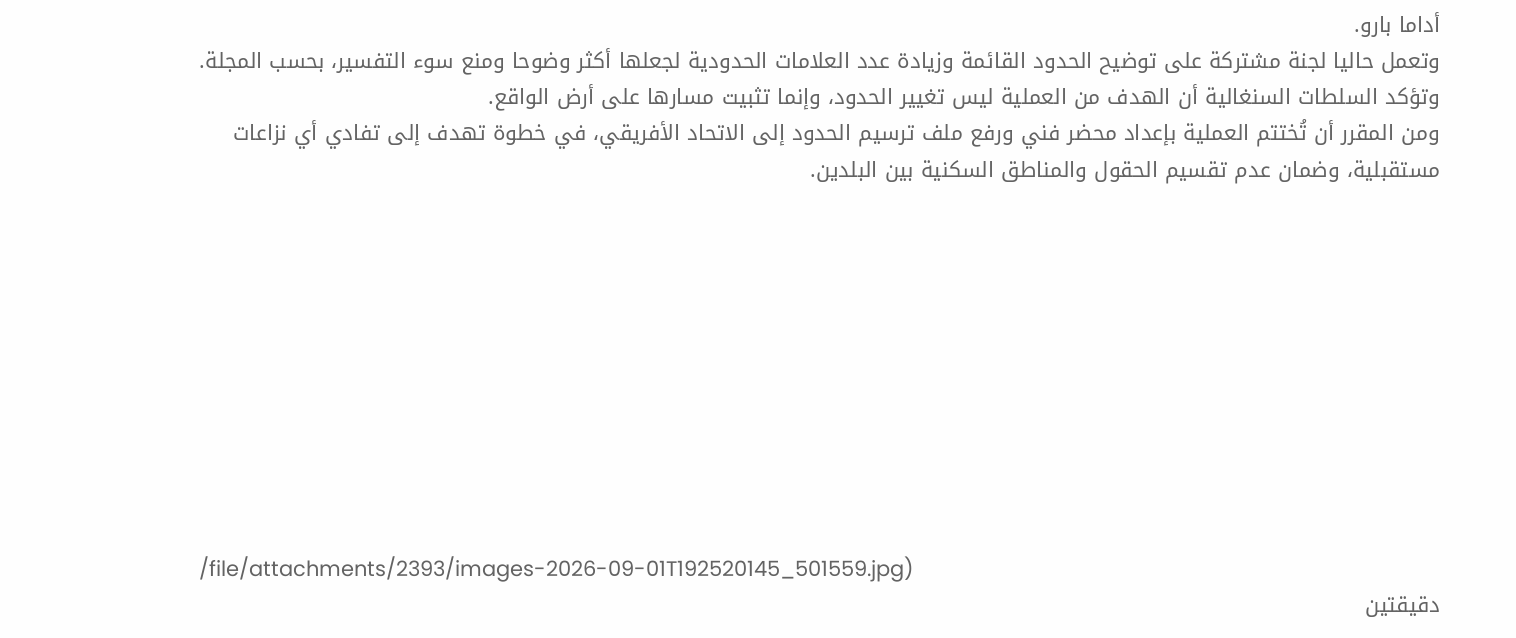أداما بارو.
وتعمل حاليا لجنة مشتركة على توضيح الحدود القائمة وزيادة عدد العلامات الحدودية لجعلها أكثر وضوحا ومنع سوء التفسير، بحسب المجلة.
وتؤكد السلطات السنغالية أن الهدف من العملية ليس تغيير الحدود، وإنما تثبيت مسارها على أرض الواقع.
ومن المقرر أن تُختتم العملية بإعداد محضر فني ورفع ملف ترسيم الحدود إلى الاتحاد الأفريقي، في خطوة تهدف إلى تفادي أي نزاعات مستقبلية، وضمان عدم تقسيم الحقول والمناطق السكنية بين البلدين.










/file/attachments/2393/images-2026-09-01T192520145_501559.jpg)
دقيقتين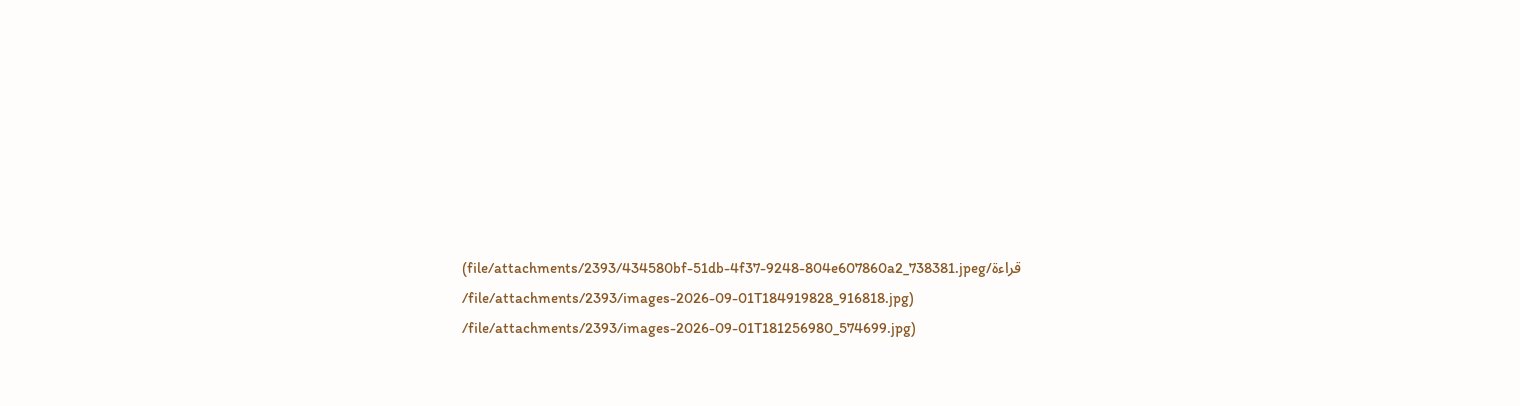قراءة/file/attachments/2393/434580bf-51db-4f37-9248-804e607860a2_738381.jpeg)
/file/attachments/2393/images-2026-09-01T184919828_916818.jpg)
/file/attachments/2393/images-2026-09-01T181256980_574699.jpg)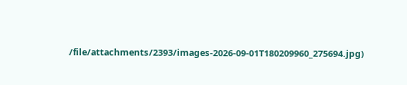/file/attachments/2393/images-2026-09-01T180209960_275694.jpg)